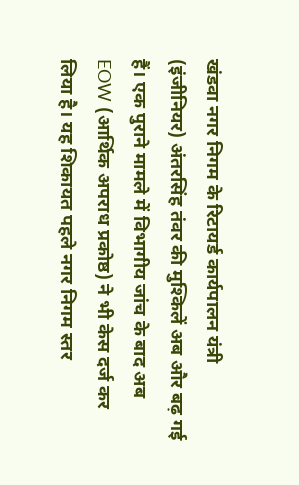खंडवा नगर निगम के रिटायर्ड कार्यपालन यंत्री (इंजीनियर) अंतरसिंह तंवर की मुश्किलें अब और बढ़ गई हैं। एक पुराने मामले में विभागीय जांच के बाद अब EOW (आर्थिक अपराध प्रकोष्ठ) ने भी केस दर्ज कर लिया है। यह शिकायत पहले नगर निगम स्तर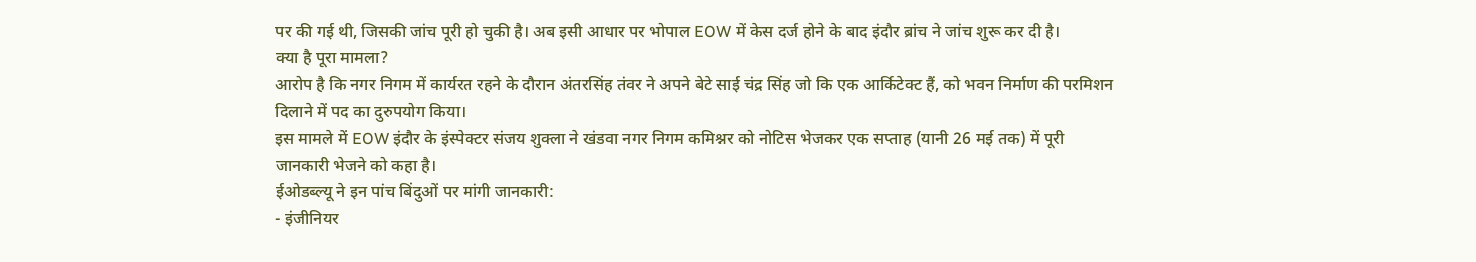पर की गई थी, जिसकी जांच पूरी हो चुकी है। अब इसी आधार पर भोपाल EOW में केस दर्ज होने के बाद इंदौर ब्रांच ने जांच शुरू कर दी है।
क्या है पूरा मामला?
आरोप है कि नगर निगम में कार्यरत रहने के दौरान अंतरसिंह तंवर ने अपने बेटे साई चंद्र सिंह जो कि एक आर्किटेक्ट हैं, को भवन निर्माण की परमिशन दिलाने में पद का दुरुपयोग किया।
इस मामले में EOW इंदौर के इंस्पेक्टर संजय शुक्ला ने खंडवा नगर निगम कमिश्नर को नोटिस भेजकर एक सप्ताह (यानी 26 मई तक) में पूरी जानकारी भेजने को कहा है।
ईओडब्ल्यू ने इन पांच बिंदुओं पर मांगी जानकारी:
- इंजीनियर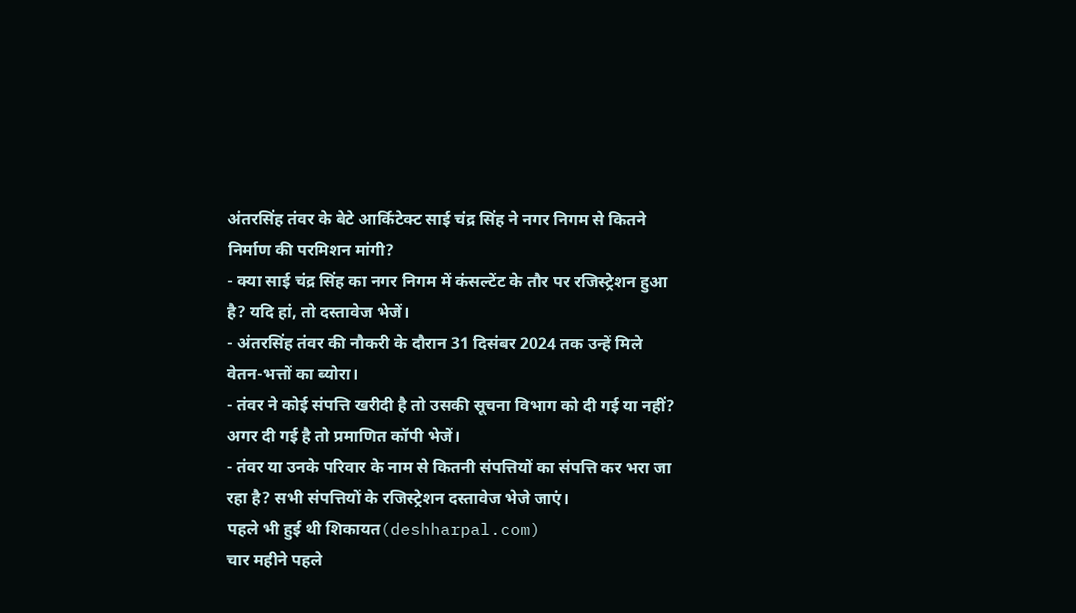अंतरसिंह तंवर के बेटे आर्किटेक्ट साई चंद्र सिंह ने नगर निगम से कितने निर्माण की परमिशन मांगी?
- क्या साई चंद्र सिंह का नगर निगम में कंसल्टेंट के तौर पर रजिस्ट्रेशन हुआ है? यदि हां, तो दस्तावेज भेजें।
- अंतरसिंह तंवर की नौकरी के दौरान 31 दिसंबर 2024 तक उन्हें मिले वेतन-भत्तों का ब्योरा।
- तंवर ने कोई संपत्ति खरीदी है तो उसकी सूचना विभाग को दी गई या नहीं? अगर दी गई है तो प्रमाणित कॉपी भेजें।
- तंवर या उनके परिवार के नाम से कितनी संपत्तियों का संपत्ति कर भरा जा रहा है? सभी संपत्तियों के रजिस्ट्रेशन दस्तावेज भेजे जाएं।
पहले भी हुई थी शिकायत(deshharpal.com)
चार महीने पहले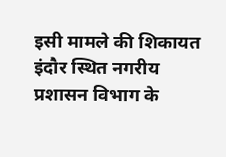इसी मामले की शिकायत इंदौर स्थित नगरीय प्रशासन विभाग के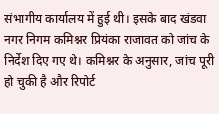संभागीय कार्यालय में हुई थी। इसके बाद खंडवा नगर निगम कमिश्नर प्रियंका राजावत को जांच के निर्देश दिए गए थे। कमिश्नर के अनुसार, जांच पूरी हो चुकी है और रिपोर्ट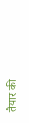तैयार की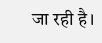जा रही है।